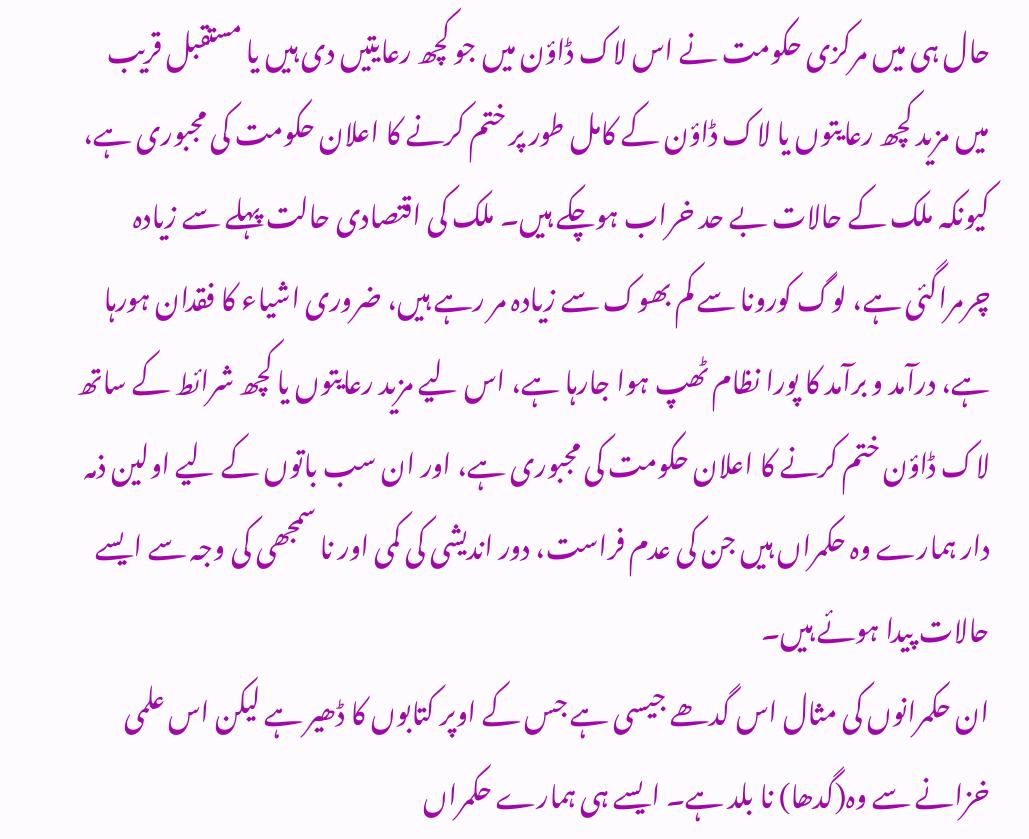حال ہی میں مرکزی حکومت نے اس لاک ڈاؤن میں جو کچھ رعایتیں دی ہیں یا مستقبل قریب میں مزید کچھ رعایتوں یا لاک ڈاؤن کے کامل طور پر ختم کرنے کا اعلان حکومت کی مجبوری ہے، کیونکہ ملک کے حالات بے حد خراب ہوچکے ہیں۔ ملک کی اقتصادی حالت پہلے سے زیادہ چرمراگئی ہے، لوگ کورونا سے کم بھوک سے زیادہ مر رہے ہیں، ضروری اشیاء کا فقدان ہورہا ہے، درآمد و برآمد کا پورا نظام ٹھپ ہوا جارہا ہے، اس لیے مزید رعایتوں یا کچھ شرائط کے ساتھ لاک ڈاؤن ختم کرنے کا اعلان حکومت کی مجبوری ہے، اور ان سب باتوں کے لیے اولین ذمہ دار ہمارے وہ حکمراں ہیں جن کی عدم فراست، دور اندیشی کی کمی اور نا سمجھی کی وجہ سے ایسے حالات پیدا ہوئے ہیں۔
ان حکمرانوں کی مثال اس گدھے جیسی ہے جس کے اوپر کتابوں کا ڈھیر ہے لیکن اس علمی خزانے سے وہ(گدھا) نا بلد ہے۔ ایسے ہی ہمارے حکمراں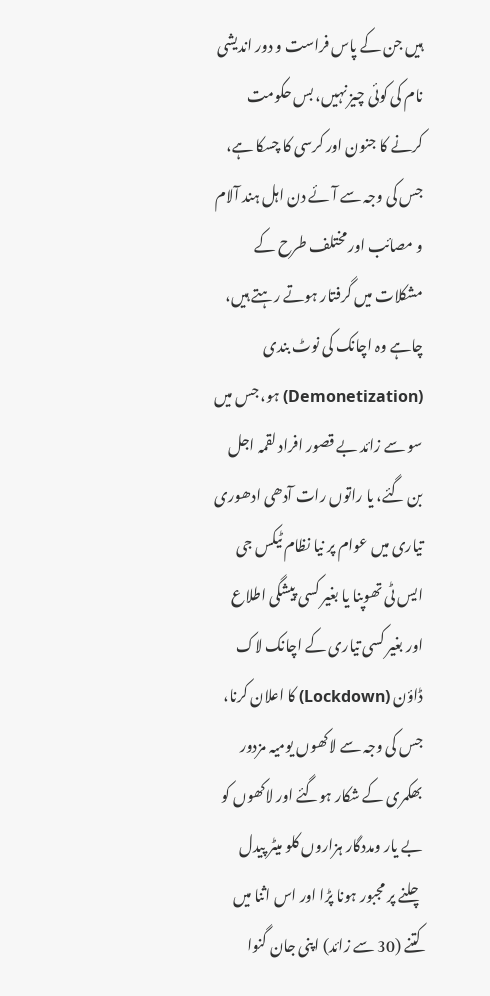ہیں جن کے پاس فراست و دور اندیشی نام کی کوئی چیز نہیں، بس حکومت کرنے کا جنون اور کرسی کا چسکا ہے، جس کی وجہ سے آئے دن اہل ہند آلام و مصائب اور مختلف طرح کے مشکلات میں گرفتار ہوتے رہتے ہیں، چاہے وہ اچانک کی نوٹ بندی (Demonetization) ہو، جس میں سو سے زائد بے قصور افراد لقمہ اجل بن گئے، یا راتوں رات آدھی ادھوری تیاری میں عوام پر نیا نظام ٹیکس جی ایس ٹی تھوپنا یا بغیر کسی پیشگی اطلاع اور بغیر کسی تیاری کے اچانک لاک ڈاؤن (Lockdown) کا اعلان کرنا، جس کی وجہ سے لاکھوں یومیہ مزدور بھکمری کے شکار ہوگئے اور لاکھوں کو بے یار ومددگار ہزاروں کلو میٹر پیدل چلنے پر مجبور ہونا پڑا اور اس اثنا میں کتنے (30 سے زائد) اپنی جان گنوا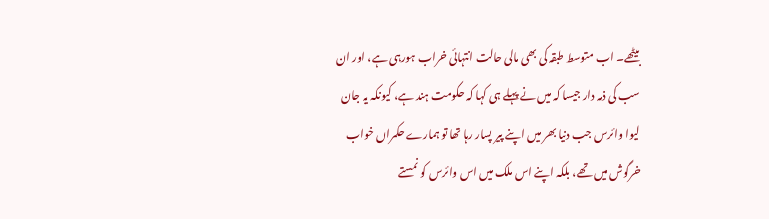بیٹھے۔ اب متوسط طبقہ کی بھی مالی حالت انتہائی خراب ہورہی ہے، اور ان سب کی ذمہ دار جیسا کہ میں نے پہلے ہی کہا کہ حکومت ہند ہے، کیونکہ یہ جان لیوا وائرس جب دنیا بھر میں اپنے پیر پسار رہا تھا تو ہمارے حکمراں خواب خرگوش میں تھے، بلکہ اپنے اس ملک میں اس وائرس کو نمستے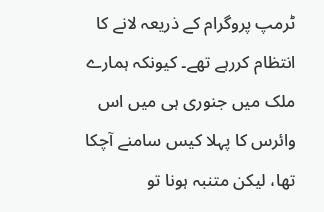ٹرمپ پروگرام کے ذریعہ لانے کا انتظام کررہے تھے۔ کیونکہ ہمارے ملک میں جنوری ہی میں اس وائرس کا پہلا کیس سامنے آچکا تھا، لیکن متنبہ ہونا تو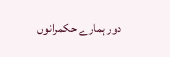دور ہمارے حکمرانوں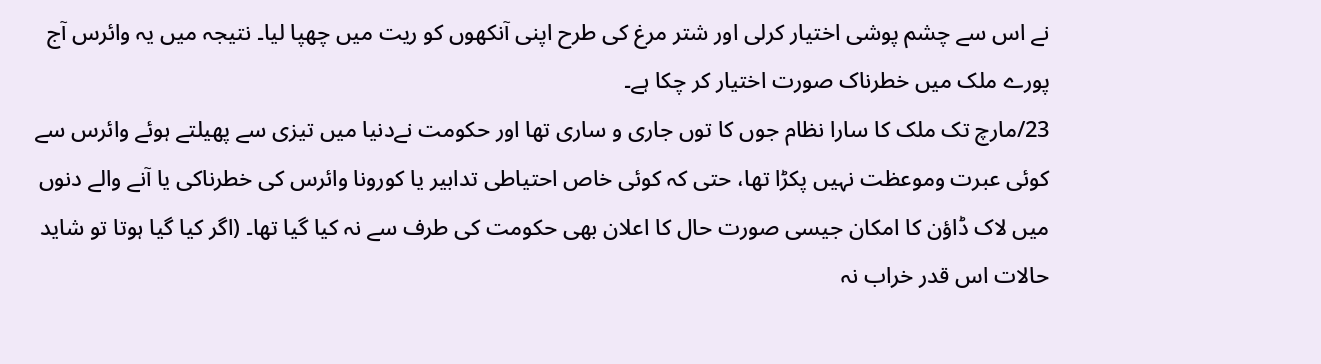نے اس سے چشم پوشی اختیار کرلی اور شتر مرغ کی طرح اپنی آنکھوں کو ریت میں چھپا لیا۔ نتیجہ میں یہ وائرس آج پورے ملک میں خطرناک صورت اختیار کر چکا ہے۔
23/مارچ تک ملک کا سارا نظام جوں کا توں جاری و ساری تھا اور حکومت نےدنیا میں تیزی سے پھیلتے ہوئے وائرس سے کوئی عبرت وموعظت نہیں پکڑا تھا، حتی کہ کوئی خاص احتیاطی تدابیر یا کورونا وائرس کی خطرناکی یا آنے والے دنوں میں لاک ڈاؤن کا امکان جیسی صورت حال کا اعلان بھی حکومت کی طرف سے نہ کیا گیا تھا۔ (اگر کیا گیا ہوتا تو شاید حالات اس قدر خراب نہ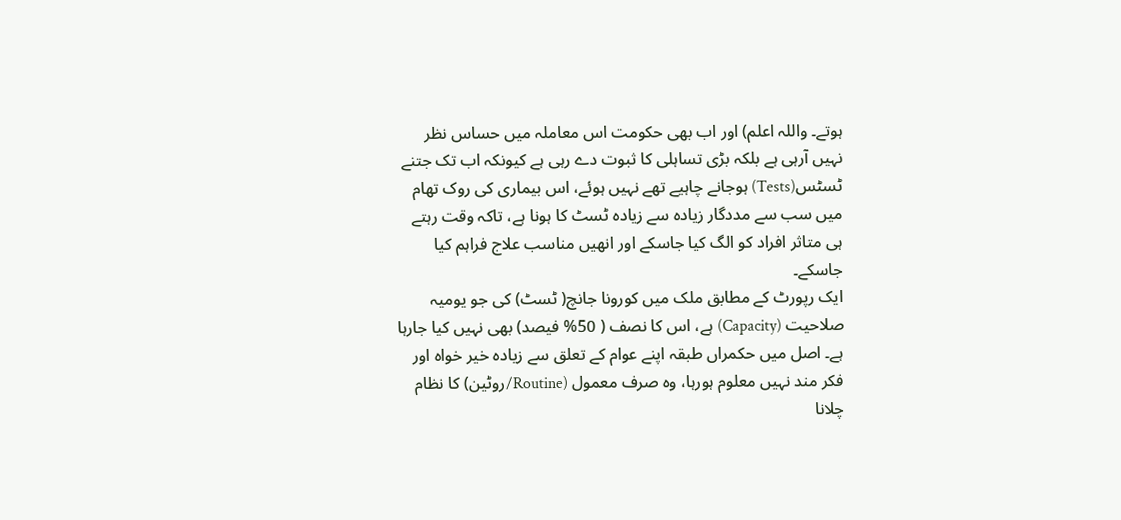ہوتے۔ واللہ اعلم) اور اب بھی حکومت اس معاملہ میں حساس نظر نہیں آرہی ہے بلکہ بڑی تساہلی کا ثبوت دے رہی ہے کیونکہ اب تک جتنے ٹسٹس(Tests) ہوجانے چاہیے تھے نہیں ہوئے، اس بیماری کی روک تھام میں سب سے مددگار زیادہ سے زیادہ ٹسٹ کا ہونا ہے، تاکہ وقت رہتے ہی متاثر افراد کو الگ کیا جاسکے اور انھیں مناسب علاج فراہم کیا جاسکے۔
ایک رپورٹ کے مطابق ملک میں کورونا جانچ( ٹسٹ) کی جو یومیہ صلاحیت (Capacity) ہے، اس کا نصف ( 50% فیصد) بھی نہیں کیا جارہا ہے۔ اصل میں حکمراں طبقہ اپنے عوام کے تعلق سے زیادہ خیر خواہ اور فکر مند نہیں معلوم ہورہا، وہ صرف معمول (Routine/روٹین) کا نظام چلانا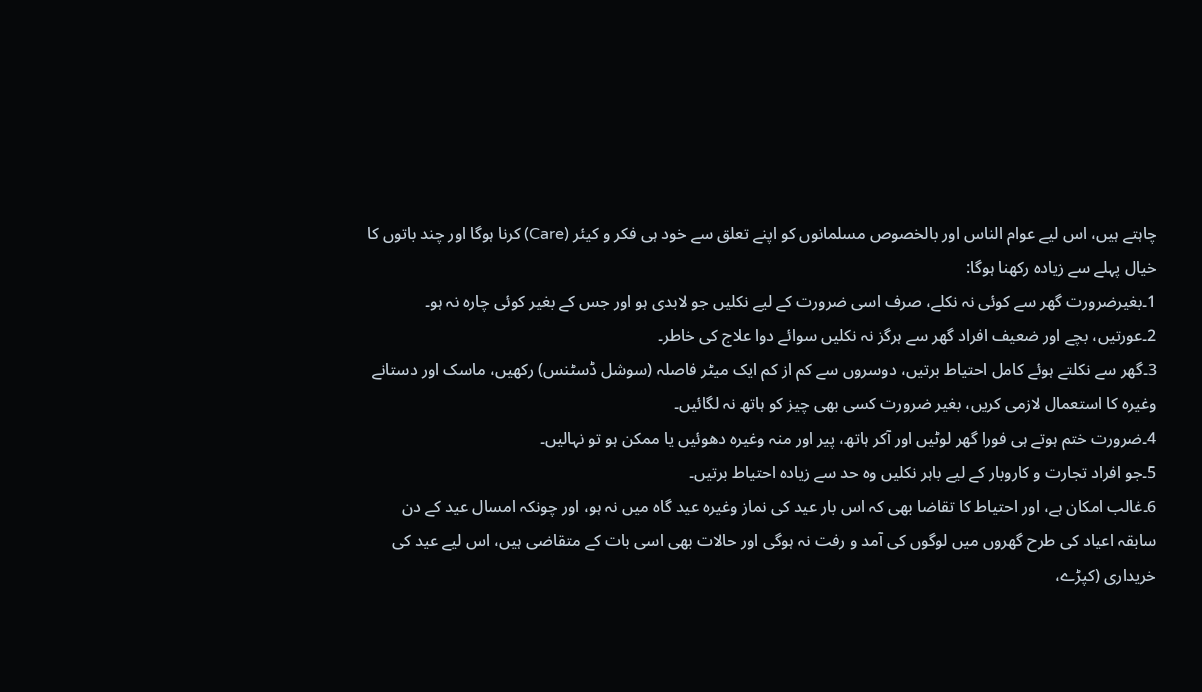چاہتے ہیں، اس لیے عوام الناس اور بالخصوص مسلمانوں کو اپنے تعلق سے خود ہی فکر و کیئر (Care) کرنا ہوگا اور چند باتوں کا خیال پہلے سے زیادہ رکھنا ہوگا:
1۔بغیرضرورت گھر سے کوئی نہ نکلے، صرف اسی ضرورت کے لیے نکلیں جو لابدی ہو اور جس کے بغیر کوئی چارہ نہ ہو۔
2۔عورتیں، بچے اور ضعیف افراد گھر سے ہرگز نہ نکلیں سوائے دوا علاج کی خاطر۔
3۔گھر سے نکلتے ہوئے کامل احتیاط برتیں، دوسروں سے کم از کم ایک میٹر فاصلہ (سوشل ڈسٹنس) رکھیں، ماسک اور دستانے وغیرہ کا استعمال لازمی کریں، بغیر ضرورت کسی بھی چیز کو ہاتھ نہ لگائیں۔
4۔ضرورت ختم ہوتے ہی فورا گھر لوٹیں اور آکر ہاتھ، پیر اور منہ وغیرہ دھوئیں یا ممکن ہو تو نہالیں۔
5۔جو افراد تجارت و کاروبار کے لیے باہر نکلیں وہ حد سے زیادہ احتیاط برتیں۔
6۔غالب امکان ہے، اور احتیاط کا تقاضا بھی کہ اس بار عید کی نماز وغیرہ عید گاہ میں نہ ہو، اور چونکہ امسال عید کے دن سابقہ اعیاد کی طرح گھروں میں لوگوں کی آمد و رفت نہ ہوگی اور حالات بھی اسی بات کے متقاضی ہیں، اس لیے عید کی خریداری (کپڑے،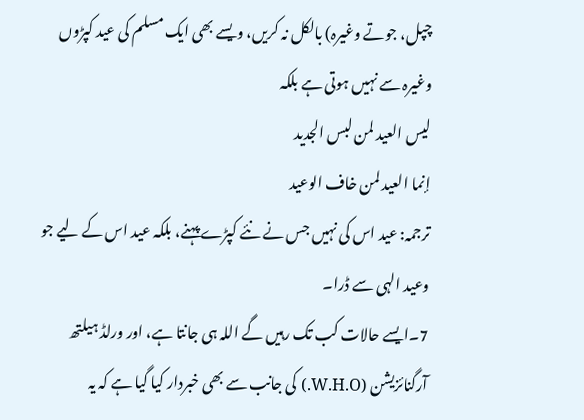چپل، جوتے وغیرہ) بالکل نہ کریں، ویسے بھی ایک مسلم کی عید کپڑوں وغیرہ سے نہیں ہوتی ہے بلکہ
ليس العيد لمن لبس الجديد
إنما العيد لمن خاف الوعيد
ترجمہ: عید اس کی نہیں جس نے نئے کپڑے پہنے، بلکہ عید اس کے لیے جو وعید الہی سے ڈرا۔
7۔ایسے حالات کب تک رہیں گے اللہ ہی جانتا ہے، اور ورلڈ ہیلتھ آرگنائزیشن (W.H.O.) کی جانب سے بھی خبردار کیا گیا ہے کہ یہ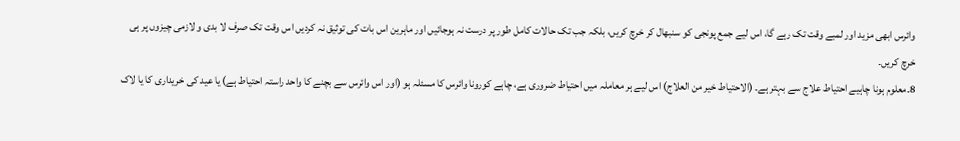وائرس ابھی مزید اور لمبے وقت تک رہے گا، اس لیے جمع پونجی کو سنبھال کر خرچ کریں، بلکہ جب تک حالات کامل طور پر درست نہ ہوجائیں اور ماہرین اس بات کی توثیق نہ کردیں اس وقت تک صرف لا بدی و لازمی چیزوں پر ہی خرچ کریں۔
8۔معلوم ہونا چاہیے احتیاط علاج سے بہتر ہے۔ (الاحتياط خير من العلاج) اس لیے ہر معاملہ میں احتیاط ضروری ہے، چاہے کورونا وائرس کا مسئلہ ہو (اور اس وائرس سے بچنے کا واحد راستہ احتیاط ہے) یا عید کی خریداری کا یا لاک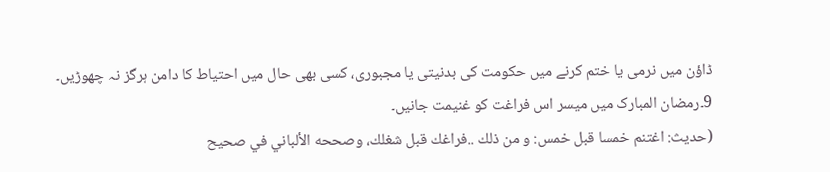ڈاؤن میں نرمی یا ختم کرنے میں حکومت کی بدنیتی یا مجبوری، کسی بھی حال میں احتیاط کا دامن ہرگز نہ چھوڑیں۔
9۔رمضان المبارک میں میسر اس فراغت کو غنیمت جانیں۔
(حدیث: اغتنم خمسا قبل خمس: و من ذلك ..فراغك قبل شغلك، وصححه الألباني في صحيح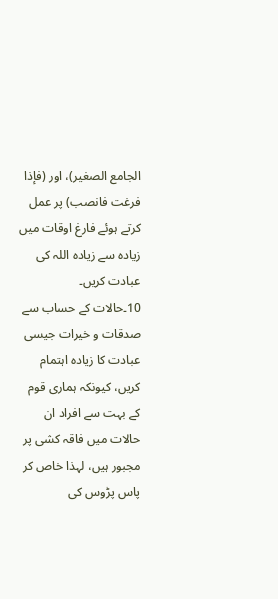الجامع الصغير)، اور (فإذا فرغت فانصب) پر عمل کرتے ہوئے فارغ اوقات میں زیادہ سے زیادہ اللہ کی عبادت کریں۔
10۔حالات کے حساب سے صدقات و خیرات جیسی عبادت کا زیادہ اہتمام کریں، کیونکہ ہماری قوم کے بہت سے افراد ان حالات میں فاقہ کشی پر مجبور ہیں، لہذا خاص کر پاس پڑوس کی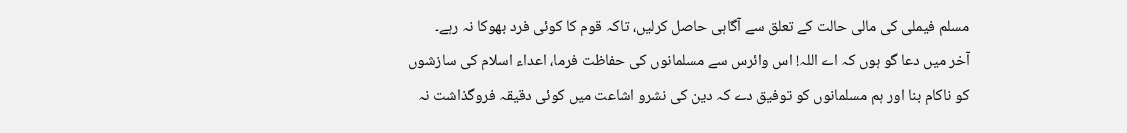مسلم فیملی کی مالی حالت کے تعلق سے آگاہی حاصل کرلیں، تاکہ قوم کا کوئی فرد بھوکا نہ رہے۔
آخر میں دعا گو ہوں کہ اے اللہ! اس وائرس سے مسلمانوں کی حفاظت فرما، اعداء اسلام کی سازشوں کو ناکام بنا اور ہم مسلمانوں کو توفیق دے کہ دین کی نشرو اشاعت میں کوئی دقیقہ فروگذاشت نہ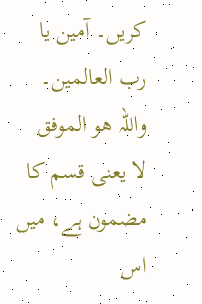کریں۔ آمین یا رب العالمین۔ واللہ ھو الموفق
لا یعنی قسم کا مضمون ہے، میں اس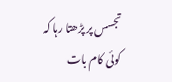تجسس پر پڑھتا رہا کہ کوئی کام بات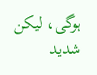ہوگی، لیکن شدید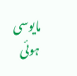مایوسی ہوئی